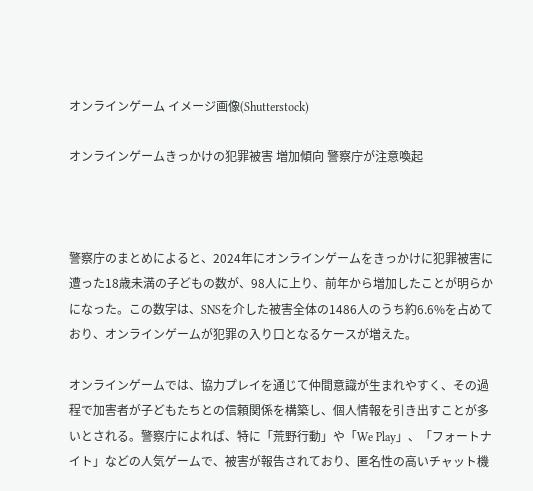オンラインゲーム イメージ画像(Shutterstock)

オンラインゲームきっかけの犯罪被害 増加傾向 警察庁が注意喚起



警察庁のまとめによると、2024年にオンラインゲームをきっかけに犯罪被害に遭った18歳未満の子どもの数が、98人に上り、前年から増加したことが明らかになった。この数字は、SNSを介した被害全体の1486人のうち約6.6%を占めており、オンラインゲームが犯罪の入り口となるケースが増えた。

オンラインゲームでは、協力プレイを通じて仲間意識が生まれやすく、その過程で加害者が子どもたちとの信頼関係を構築し、個人情報を引き出すことが多いとされる。警察庁によれば、特に「荒野行動」や「We Play」、「フォートナイト」などの人気ゲームで、被害が報告されており、匿名性の高いチャット機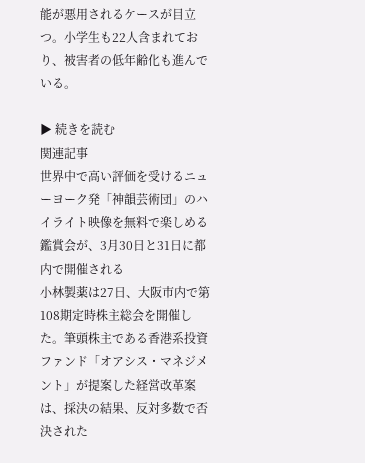能が悪用されるケースが目立つ。小学生も22人含まれており、被害者の低年齢化も進んでいる。

▶ 続きを読む
関連記事
世界中で高い評価を受けるニューヨーク発「神韻芸術団」のハイライト映像を無料で楽しめる鑑賞会が、3月30日と31日に都内で開催される
小林製薬は27日、大阪市内で第108期定時株主総会を開催した。筆頭株主である香港系投資ファンド「オアシス・マネジメント」が提案した経営改革案は、採決の結果、反対多数で否決された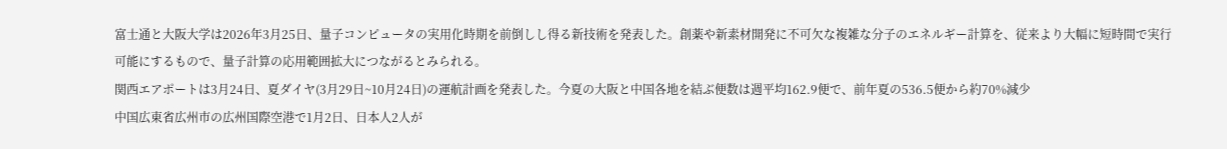富士通と大阪大学は2026年3月25日、量子コンピュータの実用化時期を前倒しし得る新技術を発表した。創薬や新素材開発に不可欠な複雑な分子のエネルギー計算を、従来より大幅に短時間で実行可能にするもので、量子計算の応用範囲拡大につながるとみられる。
関西エアポートは3月24日、夏ダイヤ(3月29日~10月24日)の運航計画を発表した。今夏の大阪と中国各地を結ぶ便数は週平均162.9便で、前年夏の536.5便から約70%減少
中国広東省広州市の広州国際空港で1月2日、日本人2人が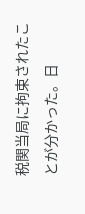税関当局に拘束されたことが分かった。日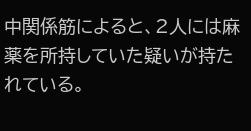中関係筋によると、2人には麻薬を所持していた疑いが持たれている。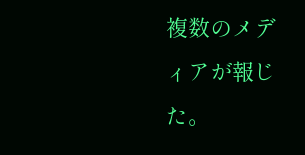複数のメディアが報じた。